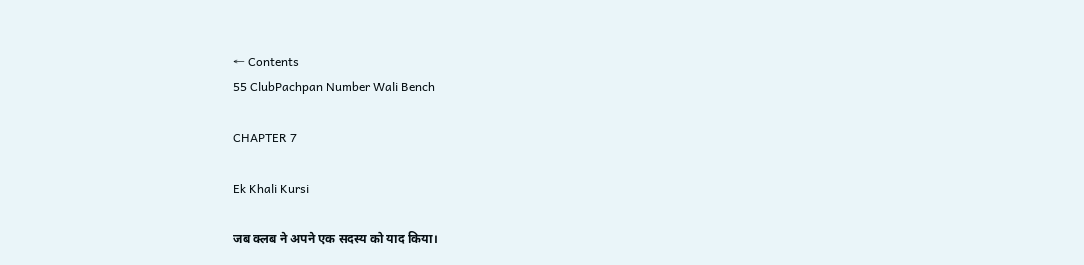← Contents
55 ClubPachpan Number Wali Bench

CHAPTER 7

Ek Khali Kursi

जब क्लब ने अपने एक सदस्य को याद किया।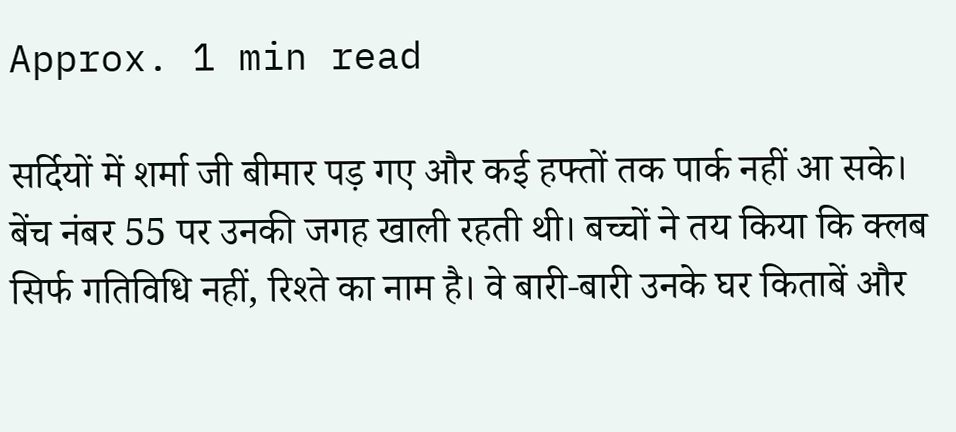Approx. 1 min read

सर्दियों में शर्मा जी बीमार पड़ गए और कई हफ्तों तक पार्क नहीं आ सके। बेंच नंबर 55 पर उनकी जगह खाली रहती थी। बच्चों ने तय किया कि क्लब सिर्फ गतिविधि नहीं, रिश्ते का नाम है। वे बारी-बारी उनके घर किताबें और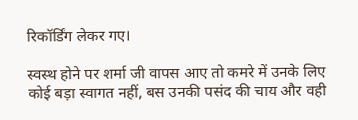रिकॉर्डिंग लेकर गए।

स्वस्थ होने पर शर्मा जी वापस आए तो कमरे में उनके लिए कोई बड़ा स्वागत नहीं, बस उनकी पसंद की चाय और वही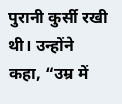पुरानी कुर्सी रखी थी। उन्होंने कहा, “उम्र में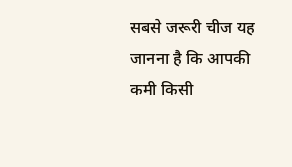सबसे जरूरी चीज यह जानना है कि आपकी कमी किसी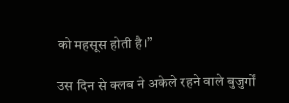को महसूस होती है।”

उस दिन से क्लब ने अकेले रहने वाले बुजुर्गों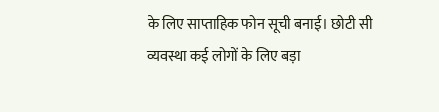के लिए साप्ताहिक फोन सूची बनाई। छोटी सी व्यवस्था कई लोगों के लिए बड़ा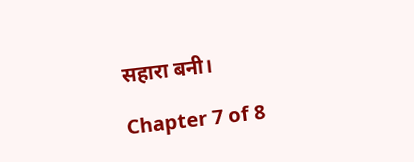सहारा बनी।

Chapter 7 of 8